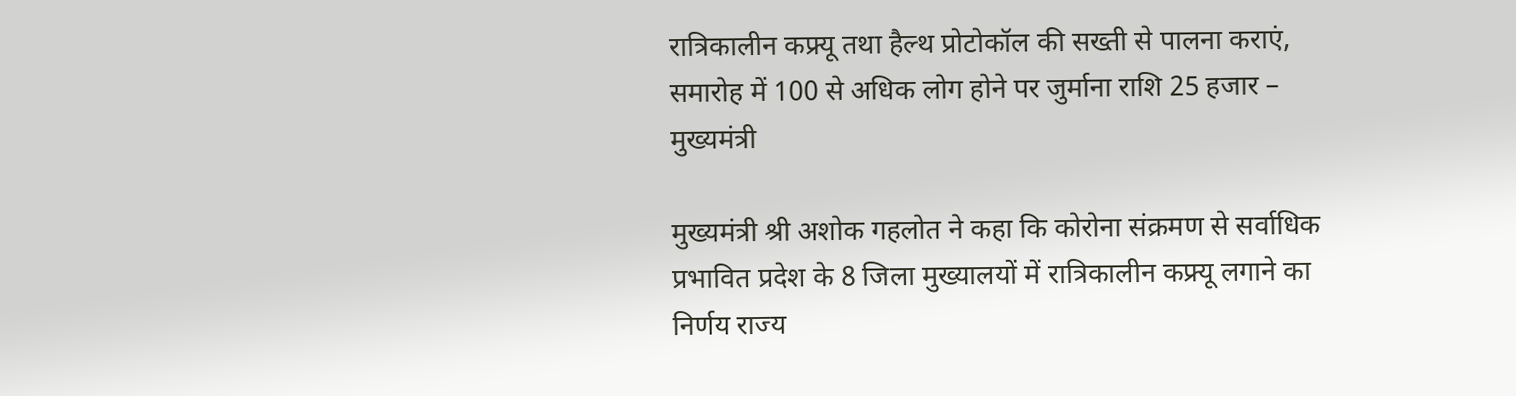रात्रिकालीन कफ्र्यू तथा हैल्थ प्रोटोकॉल की सख्ती से पालना कराएं, समारोह में 100 से अधिक लोग होने पर जुर्माना राशि 25 हजार – मुख्यमंत्री

मुख्यमंत्री श्री अशोक गहलोत ने कहा कि कोरोना संक्रमण से सर्वाधिक प्रभावित प्रदेश के 8 जिला मुख्यालयों में रात्रिकालीन कफ्र्यू लगाने का निर्णय राज्य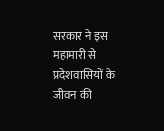सरकार ने इस महामारी से प्रदेशवासियों के जीवन की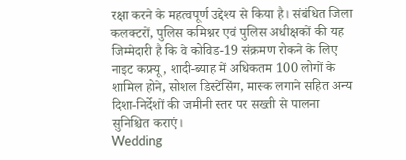रक्षा करने के महत्वपूर्ण उद्देश्य से किया है। संबंधित जिला कलक्टरों, पुलिस कमिश्नर एवं पुलिस अधीक्षकों की यह जिम्मेदारी है कि वे कोविड-19 संक्रमण रोकने के लिए नाइट कफ्र्यू, शादी-ब्याह में अधिकतम 100 लोगों के शामिल होने, सोशल डिस्टेंसिंग, मास्क लगाने सहित अन्य दिशा-निर्देशों की जमीनी स्तर पर सख्ती से पालना सुनिश्चित कराएं।
Wedding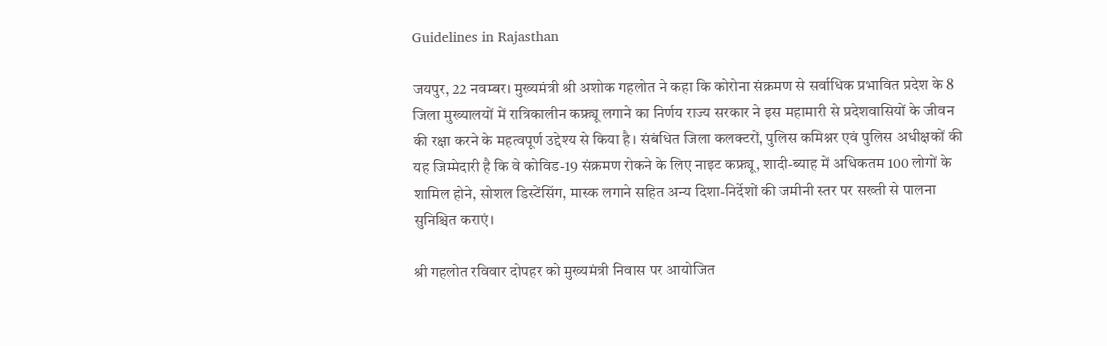Guidelines in Rajasthan

जयपुर, 22 नवम्बर। मुख्यमंत्री श्री अशोक गहलोत ने कहा कि कोरोना संक्रमण से सर्वाधिक प्रभावित प्रदेश के 8 जिला मुख्यालयों में रात्रिकालीन कफ्र्यू लगाने का निर्णय राज्य सरकार ने इस महामारी से प्रदेशवासियों के जीवन की रक्षा करने के महत्वपूर्ण उद्देश्य से किया है। संबंधित जिला कलक्टरों, पुलिस कमिश्नर एवं पुलिस अधीक्षकों की यह जिम्मेदारी है कि वे कोविड-19 संक्रमण रोकने के लिए नाइट कफ्र्यू, शादी-ब्याह में अधिकतम 100 लोगों के शामिल होने, सोशल डिस्टेंसिंग, मास्क लगाने सहित अन्य दिशा-निर्देशों की जमीनी स्तर पर सख्ती से पालना सुनिश्चित कराएं।

श्री गहलोत रविवार दोपहर को मुख्यमंत्री निवास पर आयोजित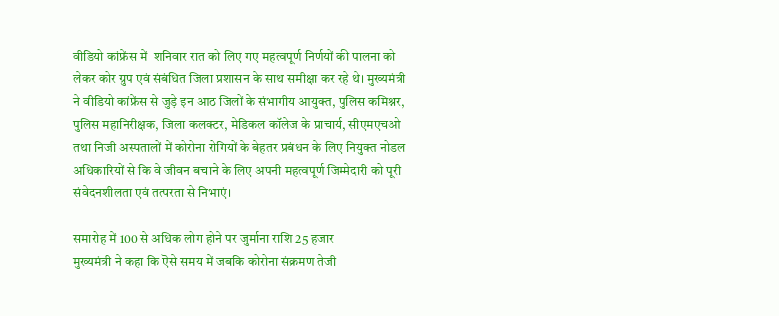वीडियो कांफ्रेंस में  शनिवार रात को लिए गए महत्वपूर्ण निर्णयों की पालना को लेकर कोर ग्रुप एवं संबंधित जिला प्रशासन के साथ समीक्षा कर रहे थे। मुख्यमंत्री ने वीडियो कांफ्रेंस से जुड़े इन आठ जिलों के संभागीय आयुक्त, पुलिस कमिश्नर, पुलिस महानिरीक्षक, जिला कलक्टर, मेडिकल कॉलेज के प्राचार्य, सीएमएचओ तथा निजी अस्पतालों में कोरोना रोगियों के बेहतर प्रबंधन के लिए नियुक्त नोडल अधिकारियों से कि वे जीवन बचाने के लिए अपनी महत्वपूर्ण जिम्मेदारी को पूरी संवेदनशीलता एवं तत्परता से निभाएं।

समारोह में 100 से अधिक लोग होने पर जुर्माना राशि 25 हजार
मुख्यमंत्री ने कहा कि ऎसे समय में जबकि कोरोना संक्रमण तेजी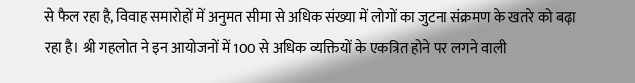से फैल रहा है, विवाह समारोहों में अनुमत सीमा से अधिक संख्या में लोगों का जुटना संक्रमण के खतरे को बढ़ा रहा है। श्री गहलोत ने इन आयोजनों में 100 से अधिक व्यक्तियों के एकत्रित होने पर लगने वाली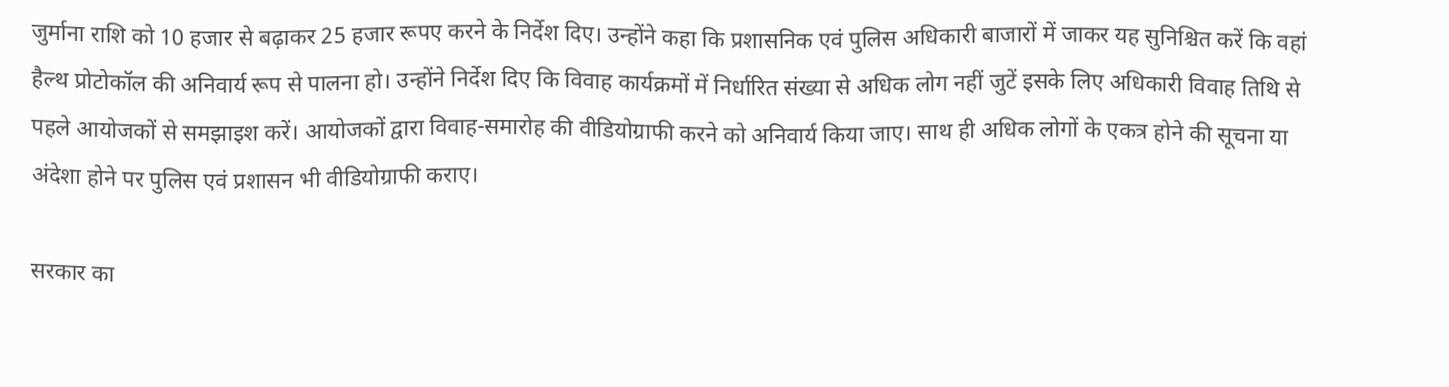जुर्माना राशि को 10 हजार से बढ़ाकर 25 हजार रूपए करने के निर्देश दिए। उन्होंने कहा कि प्रशासनिक एवं पुलिस अधिकारी बाजारों में जाकर यह सुनिश्चित करें कि वहां हैल्थ प्रोटोकॉल की अनिवार्य रूप से पालना हो। उन्होंने निर्देश दिए कि विवाह कार्यक्रमों में निर्धारित संख्या से अधिक लोग नहीं जुटें इसके लिए अधिकारी विवाह तिथि से पहले आयोजकों से समझाइश करें। आयोजकों द्वारा विवाह-समारोह की वीडियोग्राफी करने को अनिवार्य किया जाए। साथ ही अधिक लोगों के एकत्र होने की सूचना या अंदेशा होने पर पुलिस एवं प्रशासन भी वीडियोग्राफी कराए।

सरकार का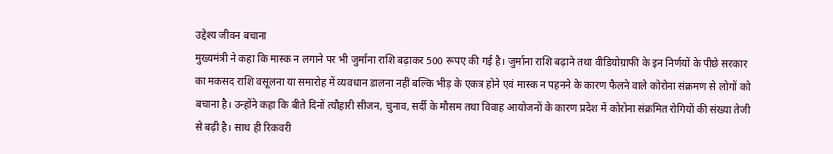उद्देश्य जीवन बचाना
मुख्यमंत्री ने कहा कि मास्क न लगाने पर भी जुर्माना राशि बढ़ाकर 500 रूपए की गई है। जुर्माना राशि बढ़ाने तथा वीडियोग्राफी के इन निर्णयों के पीछे सरकार का मकसद राशि वसूलना या समारोह में व्यवधान डालना नहीं बल्कि भीड़ के एकत्र होने एवं मास्क न पहनने के कारण फैलने वाले कोरोना संक्रमण से लोगों को बचाना है। उन्होंने कहा कि बीते दिनों त्यौहारी सीजन, चुनाव, सर्दी के मौसम तथा विवाह आयोजनों के कारण प्रदेश में कोरोना संक्रमित रोगियों की संख्या तेजी से बढ़ी है। साथ ही रिकवरी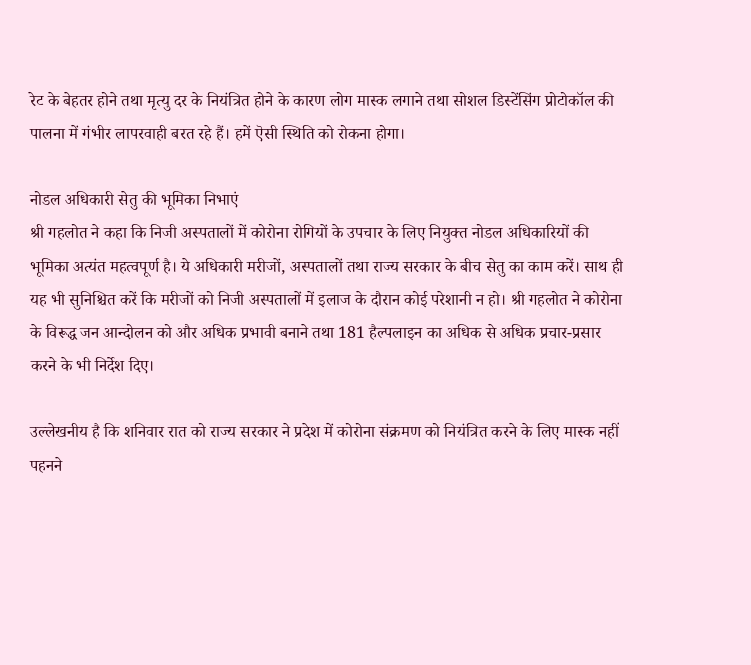रेट के बेहतर होने तथा मृत्यु दर के नियंत्रित होने के कारण लोग मास्क लगाने तथा सोशल डिस्टेंसिंग प्रोटोकॉल की पालना में गंभीर लापरवाही बरत रहे हैं। हमें ऎसी स्थिति को रोकना होगा।

नोडल अधिकारी सेतु की भूमिका निभाएं
श्री गहलोत ने कहा कि निजी अस्पतालों में कोरोना रोगियों के उपचार के लिए नियुक्त नोडल अधिकारियों की भूमिका अत्यंत महत्वपूर्ण है। ये अधिकारी मरीजों, अस्पतालों तथा राज्य सरकार के बीच सेतु का काम करें। साथ ही यह भी सुनिश्चित करें कि मरीजों को निजी अस्पतालों में इलाज के दौरान कोई परेशानी न हो। श्री गहलोत ने कोरोना के विरूद्ध जन आन्दोलन को और अधिक प्रभावी बनाने तथा 181 हैल्पलाइन का अधिक से अधिक प्रचार-प्रसार करने के भी निर्देश दिए।

उल्लेखनीय है कि शनिवार रात को राज्य सरकार ने प्रदेश में कोरोना संक्रमण को नियंत्रित करने के लिए मास्क नहीं पहनने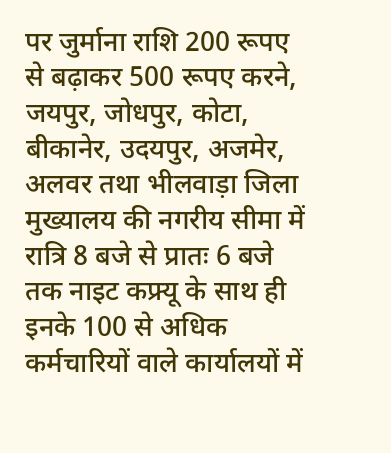पर जुर्माना राशि 200 रूपए से बढ़ाकर 500 रूपए करने, जयपुर, जोधपुर, कोटा, बीकानेर, उदयपुर, अजमेर, अलवर तथा भीलवाड़ा जिला मुख्यालय की नगरीय सीमा में रात्रि 8 बजे से प्रातः 6 बजे तक नाइट कफ्र्यू के साथ ही इनके 100 से अधिक कर्मचारियों वाले कार्यालयों में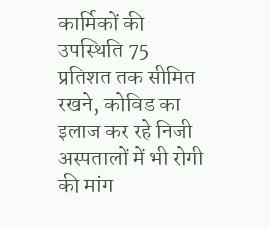कार्मिकों की उपस्थिति 75 प्रतिशत तक सीमित रखने, कोविड का इलाज कर रहे निजी अस्पतालों में भी रोगी की मांग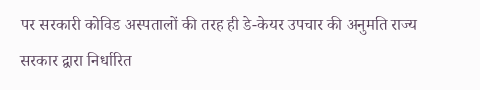पर सरकारी कोविड अस्पतालों की तरह ही डे-केयर उपचार की अनुमति राज्य सरकार द्वारा निर्धारित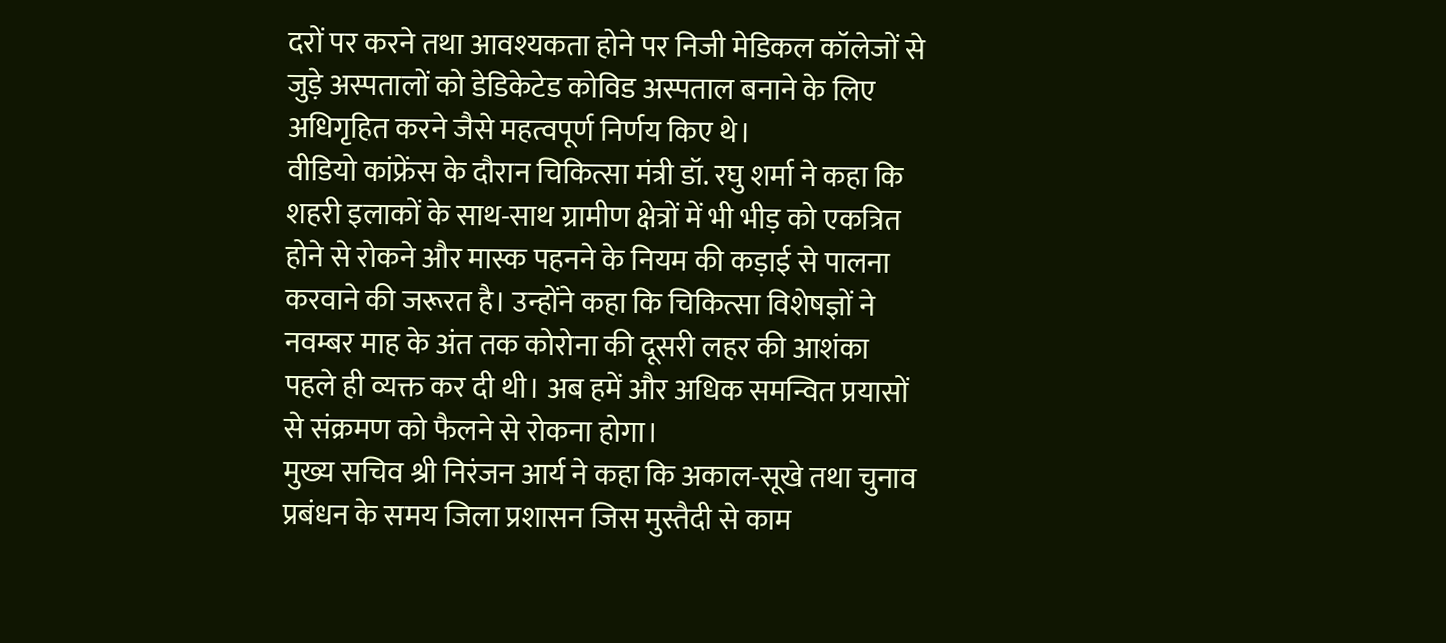दरों पर करने तथा आवश्यकता होने पर निजी मेडिकल कॉलेजों से जुड़े अस्पतालों को डेडिकेटेड कोविड अस्पताल बनाने के लिए अधिगृहित करने जैसे महत्वपूर्ण निर्णय किए थे।
वीडियो कांफ्रेंस के दौरान चिकित्सा मंत्री डॉ. रघु शर्मा ने कहा कि शहरी इलाकों के साथ-साथ ग्रामीण क्षेत्रों में भी भीड़ को एकत्रित होने से रोकने और मास्क पहनने के नियम की कड़ाई से पालना करवाने की जरूरत है। उन्होंने कहा कि चिकित्सा विशेषज्ञों ने नवम्बर माह के अंत तक कोरोना की दूसरी लहर की आशंका पहले ही व्यक्त कर दी थी। अब हमें और अधिक समन्वित प्रयासों से संक्रमण को फैलने से रोकना होगा।
मुख्य सचिव श्री निरंजन आर्य ने कहा कि अकाल-सूखे तथा चुनाव प्रबंधन के समय जिला प्रशासन जिस मुस्तैदी से काम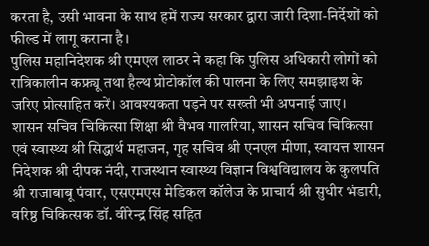करता है, उसी भावना के साथ हमें राज्य सरकार द्वारा जारी दिशा-निर्देशों को फील्ड में लागू कराना है।
पुलिस महानिदेशक श्री एमएल लाठर ने कहा कि पुलिस अधिकारी लोगों को रात्रिकालीन कफ्र्यू तथा हैल्थ प्रोटोकॉल की पालना के लिए समझाइश के जरिए प्रोत्साहित करें। आवश्यकता पड़ने पर सख्ती भी अपनाई जाए।
शासन सचिव चिकित्सा शिक्षा श्री वैभव गालरिया, शासन सचिव चिकित्सा एवं स्वास्थ्य श्री सिद्धार्थ महाजन, गृह सचिव श्री एनएल मीणा, स्वायत्त शासन निदेशक श्री दीपक नंदी, राजस्थान स्वास्थ्य विज्ञान विश्वविद्यालय के कुलपति श्री राजाबाबू पंवार, एसएमएस मेडिकल कॉलेज के प्राचार्य श्री सुधीर भंडारी, वरिष्ठ चिकित्सक डॉ. वीरेन्द्र सिंह सहित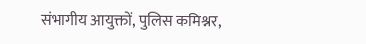संभागीय आयुक्तों, पुलिस कमिश्नर,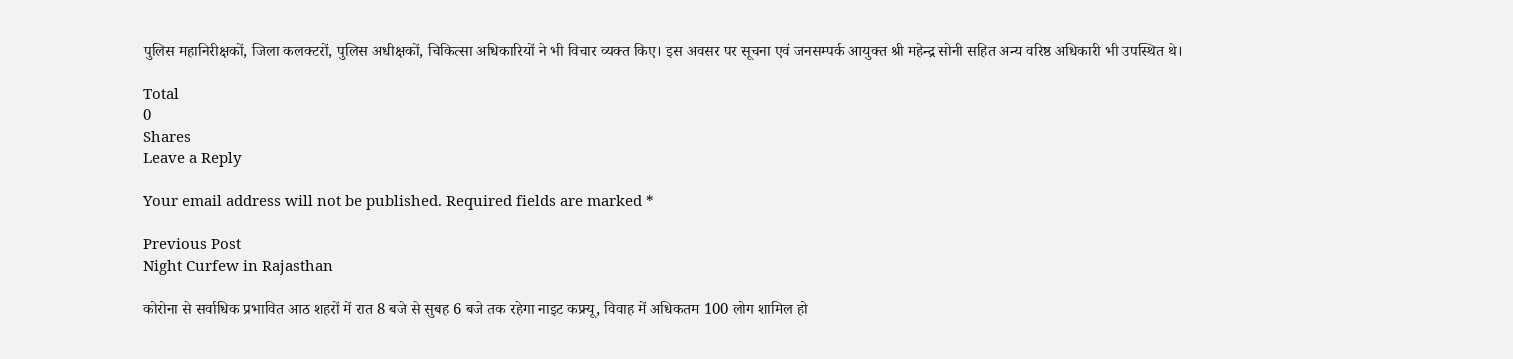पुलिस महानिरीक्षकों, जिला कलक्टरों, पुलिस अधीक्षकों, चिकित्सा अधिकारियों ने भी विचार व्यक्त किए। इस अवसर पर सूचना एवं जनसम्पर्क आयुक्त श्री महेन्द्र सोनी सहित अन्य वरिष्ठ अधिकारी भी उपस्थित थे।

Total
0
Shares
Leave a Reply

Your email address will not be published. Required fields are marked *

Previous Post
Night Curfew in Rajasthan

कोरोना से सर्वाधिक प्रभावित आठ शहरों में रात 8 बजे से सुबह 6 बजे तक रहेगा नाइट कफ्र्यू, विवाह में अधिकतम 100 लोग शामिल हो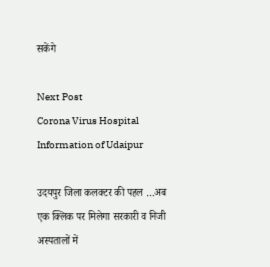सकेंगे

Next Post
Corona Virus Hospital Information of Udaipur

उदयपुर जिला कलक्टर की पहल …अब एक क्लिक पर मिलेगा सरकारी व निजी अस्पतालों में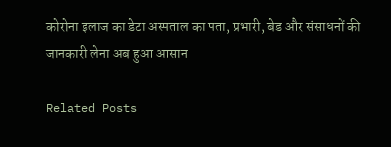कोरोना इलाज का डेटा अस्पताल का पता, प्रभारी, बेड और संसाधनों की जानकारी लेना अब हुआ आसान

Related Posts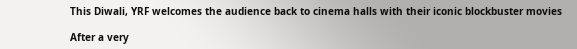This Diwali, YRF welcomes the audience back to cinema halls with their iconic blockbuster movies

After a very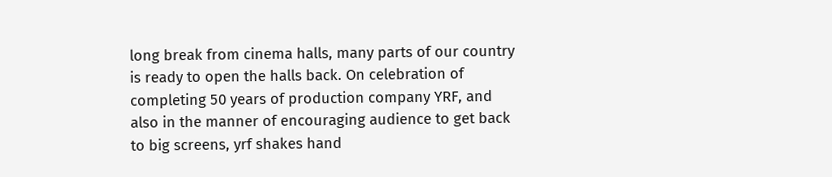long break from cinema halls, many parts of our country is ready to open the halls back. On celebration of completing 50 years of production company YRF, and also in the manner of encouraging audience to get back to big screens, yrf shakes hand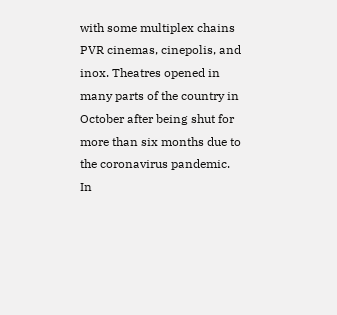with some multiplex chains PVR cinemas, cinepolis, and inox. Theatres opened in many parts of the country in October after being shut for more than six months due to the coronavirus pandemic. In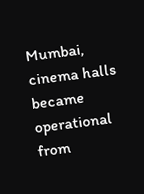Mumbai, cinema halls became operational from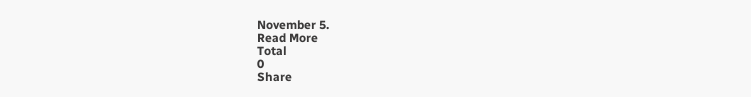November 5.
Read More
Total
0
Share